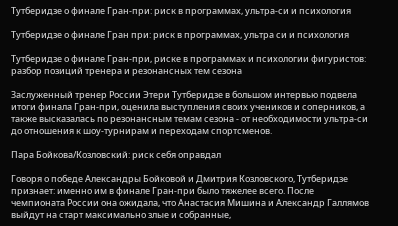Тутберидзе о финале Гран-при: риск в программах, ультра-си и психология

Тутберидзе о финале Гран при: риск в программах, ультра си и психология

Тутберидзе о финале Гран-при, риске в программах и психологии фигуристов: разбор позиций тренера и резонансных тем сезона

Заслуженный тренер России Этери Тутберидзе в большом интервью подвела итоги финала Гран-при, оценила выступления своих учеников и соперников, а также высказалась по резонансным темам сезона - от необходимости ультра-си до отношения к шоу-турнирам и переходам спортсменов.

Пара Бойкова/Козловский: риск себя оправдал

Говоря о победе Александры Бойковой и Дмитрия Козловского, Тутберидзе признает: именно им в финале Гран-при было тяжелее всего. После чемпионата России она ожидала, что Анастасия Мишина и Александр Галлямов выйдут на старт максимально злые и собранные,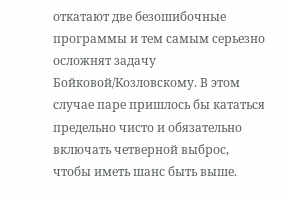откатают две безошибочные программы и тем самым серьезно осложнят задачу Бойковой/Козловскому. В этом случае паре пришлось бы кататься предельно чисто и обязательно включать четверной выброс, чтобы иметь шанс быть выше.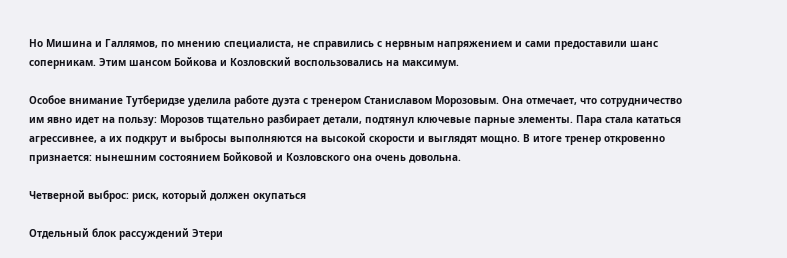Но Мишина и Галлямов, по мнению специалиста, не справились с нервным напряжением и сами предоставили шанс соперникам. Этим шансом Бойкова и Козловский воспользовались на максимум.

Особое внимание Тутберидзе уделила работе дуэта с тренером Станиславом Морозовым. Она отмечает, что сотрудничество им явно идет на пользу: Морозов тщательно разбирает детали, подтянул ключевые парные элементы. Пара стала кататься агрессивнее, а их подкрут и выбросы выполняются на высокой скорости и выглядят мощно. В итоге тренер откровенно признается: нынешним состоянием Бойковой и Козловского она очень довольна.

Четверной выброс: риск, который должен окупаться

Отдельный блок рассуждений Этери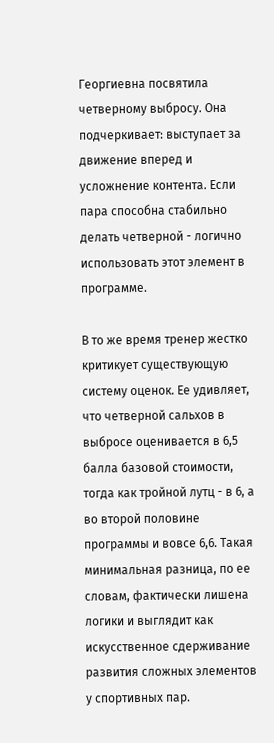Георгиевна посвятила четверному выбросу. Она подчеркивает: выступает за движение вперед и усложнение контента. Если пара способна стабильно делать четверной - логично использовать этот элемент в программе.

В то же время тренер жестко критикует существующую систему оценок. Ее удивляет, что четверной сальхов в выбросе оценивается в 6,5 балла базовой стоимости, тогда как тройной лутц - в 6, а во второй половине программы и вовсе 6,6. Такая минимальная разница, по ее словам, фактически лишена логики и выглядит как искусственное сдерживание развития сложных элементов у спортивных пар.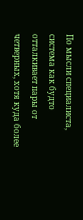По мысли специалиста, система как будто отталкивает пары от четверных, хотя куда более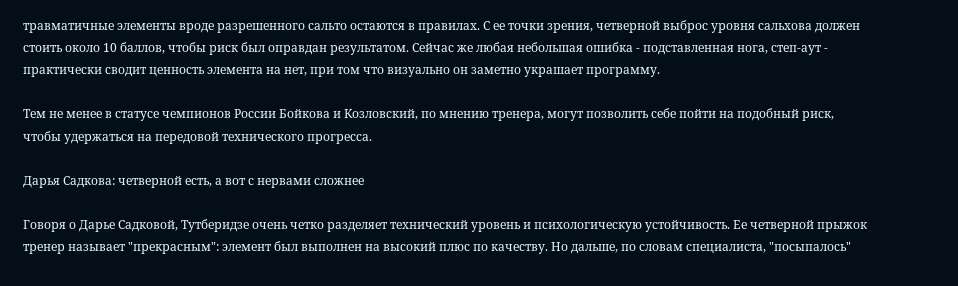травматичные элементы вроде разрешенного сальто остаются в правилах. С ее точки зрения, четверной выброс уровня сальхова должен стоить около 10 баллов, чтобы риск был оправдан результатом. Сейчас же любая небольшая ошибка - подставленная нога, степ-аут - практически сводит ценность элемента на нет, при том что визуально он заметно украшает программу.

Тем не менее в статусе чемпионов России Бойкова и Козловский, по мнению тренера, могут позволить себе пойти на подобный риск, чтобы удержаться на передовой технического прогресса.

Дарья Садкова: четверной есть, а вот с нервами сложнее

Говоря о Дарье Садковой, Тутберидзе очень четко разделяет технический уровень и психологическую устойчивость. Ее четверной прыжок тренер называет "прекрасным": элемент был выполнен на высокий плюс по качеству. Но дальше, по словам специалиста, "посыпалось"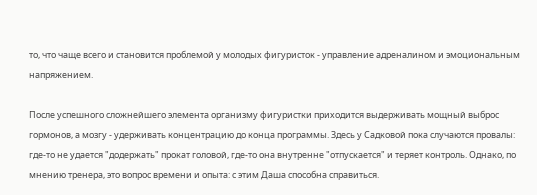то, что чаще всего и становится проблемой у молодых фигуристок - управление адреналином и эмоциональным напряжением.

После успешного сложнейшего элемента организму фигуристки приходится выдерживать мощный выброс гормонов, а мозгу - удерживать концентрацию до конца программы. Здесь у Садковой пока случаются провалы: где-то не удается "додержать" прокат головой, где-то она внутренне "отпускается" и теряет контроль. Однако, по мнению тренера, это вопрос времени и опыта: с этим Даша способна справиться.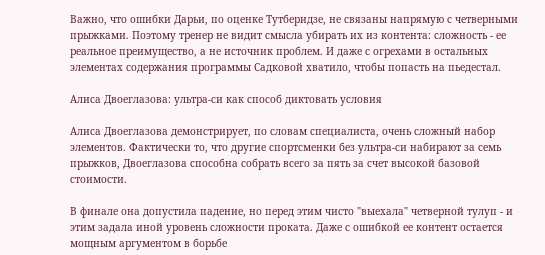Важно, что ошибки Дарьи, по оценке Тутберидзе, не связаны напрямую с четверными прыжками. Поэтому тренер не видит смысла убирать их из контента: сложность - ее реальное преимущество, а не источник проблем. И даже с огрехами в остальных элементах содержания программы Садковой хватило, чтобы попасть на пьедестал.

Алиса Двоеглазова: ультра-си как способ диктовать условия

Алиса Двоеглазова демонстрирует, по словам специалиста, очень сложный набор элементов. Фактически то, что другие спортсменки без ультра-си набирают за семь прыжков, Двоеглазова способна собрать всего за пять за счет высокой базовой стоимости.

В финале она допустила падение, но перед этим чисто "выехала" четверной тулуп - и этим задала иной уровень сложности проката. Даже с ошибкой ее контент остается мощным аргументом в борьбе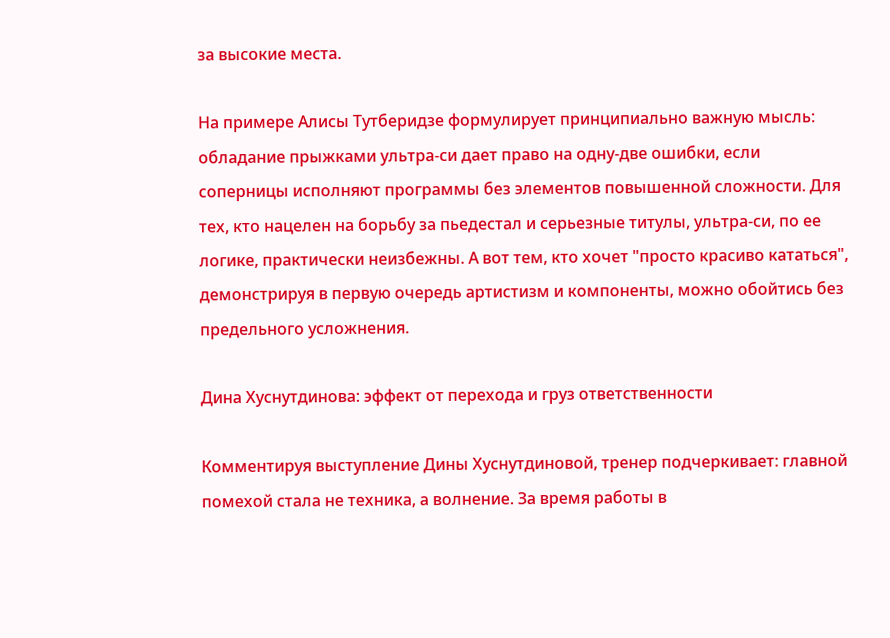за высокие места.

На примере Алисы Тутберидзе формулирует принципиально важную мысль: обладание прыжками ультра-си дает право на одну-две ошибки, если соперницы исполняют программы без элементов повышенной сложности. Для тех, кто нацелен на борьбу за пьедестал и серьезные титулы, ультра-си, по ее логике, практически неизбежны. А вот тем, кто хочет "просто красиво кататься", демонстрируя в первую очередь артистизм и компоненты, можно обойтись без предельного усложнения.

Дина Хуснутдинова: эффект от перехода и груз ответственности

Комментируя выступление Дины Хуснутдиновой, тренер подчеркивает: главной помехой стала не техника, а волнение. За время работы в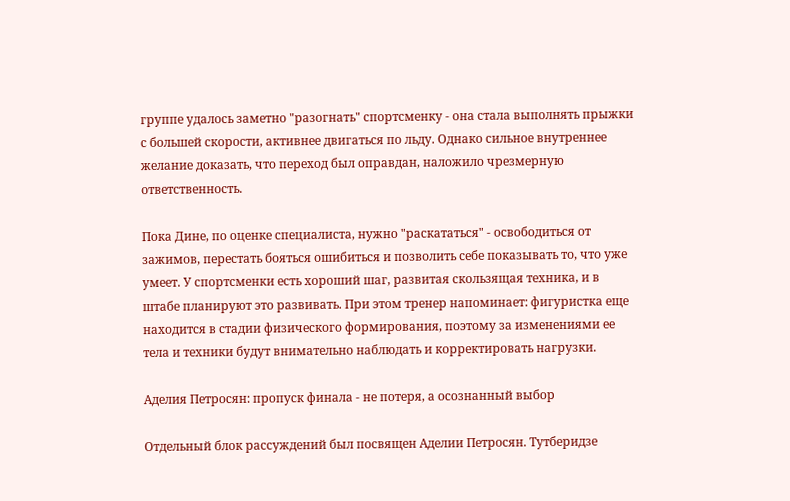группе удалось заметно "разогнать" спортсменку - она стала выполнять прыжки с большей скорости, активнее двигаться по льду. Однако сильное внутреннее желание доказать, что переход был оправдан, наложило чрезмерную ответственность.

Пока Дине, по оценке специалиста, нужно "раскататься" - освободиться от зажимов, перестать бояться ошибиться и позволить себе показывать то, что уже умеет. У спортсменки есть хороший шаг, развитая скользящая техника, и в штабе планируют это развивать. При этом тренер напоминает: фигуристка еще находится в стадии физического формирования, поэтому за изменениями ее тела и техники будут внимательно наблюдать и корректировать нагрузки.

Аделия Петросян: пропуск финала - не потеря, а осознанный выбор

Отдельный блок рассуждений был посвящен Аделии Петросян. Тутберидзе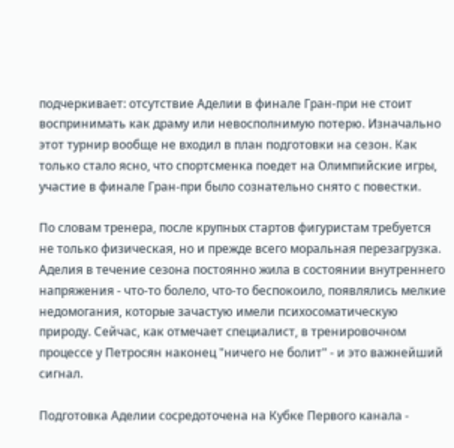подчеркивает: отсутствие Аделии в финале Гран-при не стоит воспринимать как драму или невосполнимую потерю. Изначально этот турнир вообще не входил в план подготовки на сезон. Как только стало ясно, что спортсменка поедет на Олимпийские игры, участие в финале Гран-при было сознательно снято с повестки.

По словам тренера, после крупных стартов фигуристам требуется не только физическая, но и прежде всего моральная перезагрузка. Аделия в течение сезона постоянно жила в состоянии внутреннего напряжения - что-то болело, что-то беспокоило, появлялись мелкие недомогания, которые зачастую имели психосоматическую природу. Сейчас, как отмечает специалист, в тренировочном процессе у Петросян наконец "ничего не болит" - и это важнейший сигнал.

Подготовка Аделии сосредоточена на Кубке Первого канала -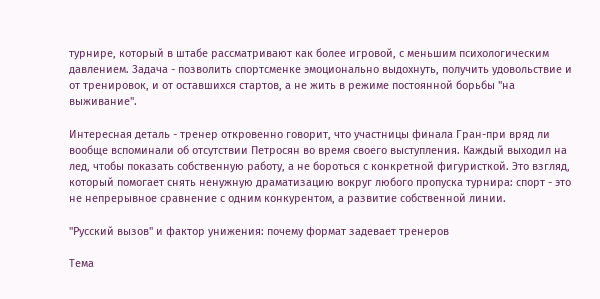турнире, который в штабе рассматривают как более игровой, с меньшим психологическим давлением. Задача - позволить спортсменке эмоционально выдохнуть, получить удовольствие и от тренировок, и от оставшихся стартов, а не жить в режиме постоянной борьбы "на выживание".

Интересная деталь - тренер откровенно говорит, что участницы финала Гран-при вряд ли вообще вспоминали об отсутствии Петросян во время своего выступления. Каждый выходил на лед, чтобы показать собственную работу, а не бороться с конкретной фигуристкой. Это взгляд, который помогает снять ненужную драматизацию вокруг любого пропуска турнира: спорт - это не непрерывное сравнение с одним конкурентом, а развитие собственной линии.

"Русский вызов" и фактор унижения: почему формат задевает тренеров

Тема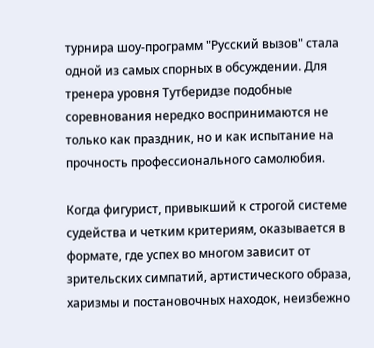турнира шоу-программ "Русский вызов" стала одной из самых спорных в обсуждении. Для тренера уровня Тутберидзе подобные соревнования нередко воспринимаются не только как праздник, но и как испытание на прочность профессионального самолюбия.

Когда фигурист, привыкший к строгой системе судейства и четким критериям, оказывается в формате, где успех во многом зависит от зрительских симпатий, артистического образа, харизмы и постановочных находок, неизбежно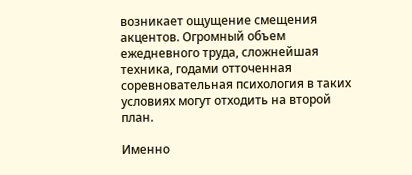возникает ощущение смещения акцентов. Огромный объем ежедневного труда, сложнейшая техника, годами отточенная соревновательная психология в таких условиях могут отходить на второй план.

Именно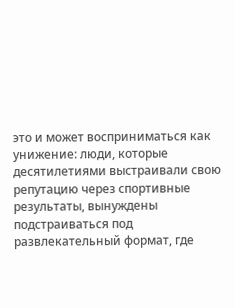это и может восприниматься как унижение: люди, которые десятилетиями выстраивали свою репутацию через спортивные результаты, вынуждены подстраиваться под развлекательный формат, где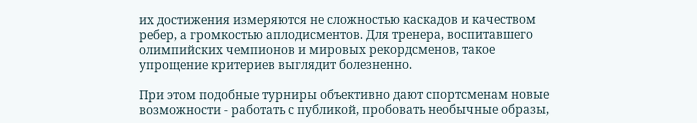их достижения измеряются не сложностью каскадов и качеством ребер, а громкостью аплодисментов. Для тренера, воспитавшего олимпийских чемпионов и мировых рекордсменов, такое упрощение критериев выглядит болезненно.

При этом подобные турниры объективно дают спортсменам новые возможности - работать с публикой, пробовать необычные образы,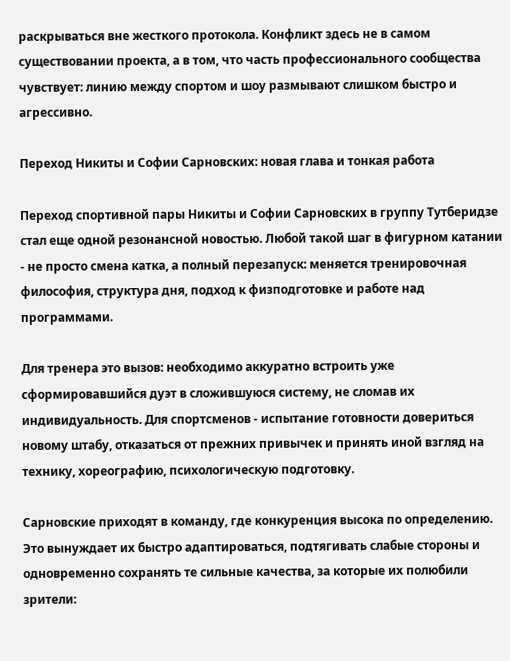раскрываться вне жесткого протокола. Конфликт здесь не в самом существовании проекта, а в том, что часть профессионального сообщества чувствует: линию между спортом и шоу размывают слишком быстро и агрессивно.

Переход Никиты и Софии Сарновских: новая глава и тонкая работа

Переход спортивной пары Никиты и Софии Сарновских в группу Тутберидзе стал еще одной резонансной новостью. Любой такой шаг в фигурном катании - не просто смена катка, а полный перезапуск: меняется тренировочная философия, структура дня, подход к физподготовке и работе над программами.

Для тренера это вызов: необходимо аккуратно встроить уже сформировавшийся дуэт в сложившуюся систему, не сломав их индивидуальность. Для спортсменов - испытание готовности довериться новому штабу, отказаться от прежних привычек и принять иной взгляд на технику, хореографию, психологическую подготовку.

Сарновские приходят в команду, где конкуренция высока по определению. Это вынуждает их быстро адаптироваться, подтягивать слабые стороны и одновременно сохранять те сильные качества, за которые их полюбили зрители: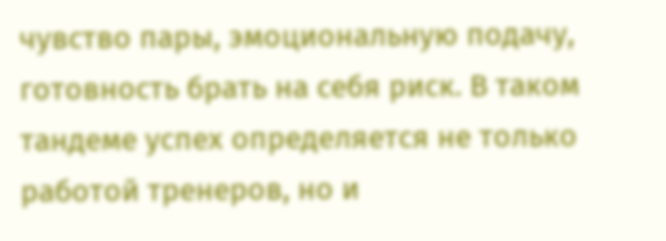чувство пары, эмоциональную подачу, готовность брать на себя риск. В таком тандеме успех определяется не только работой тренеров, но и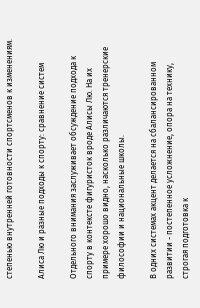степенью внутренней готовности спортсменов к изменениям.

Алиса Лю и разные подходы к спорту: сравнение систем

Отдельного внимания заслуживает обсуждение подхода к спорту в контексте фигуристок вроде Алисы Лю. На их примере хорошо видно, насколько различаются тренерские философии и национальные школы.

В одних системах акцент делается на сбалансированном развитии - постепенное усложнение, опора на технику, строгая подготовка к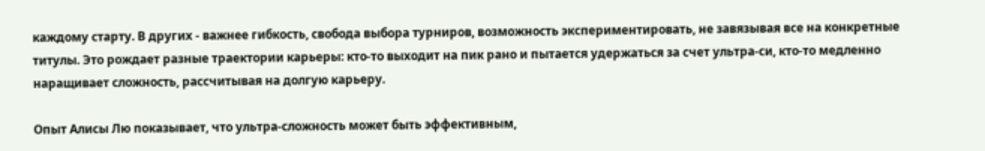каждому старту. В других - важнее гибкость, свобода выбора турниров, возможность экспериментировать, не завязывая все на конкретные титулы. Это рождает разные траектории карьеры: кто-то выходит на пик рано и пытается удержаться за счет ультра-си, кто-то медленно наращивает сложность, рассчитывая на долгую карьеру.

Опыт Алисы Лю показывает, что ультра-сложность может быть эффективным,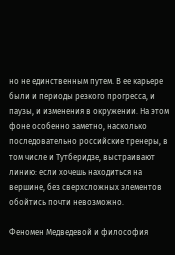но не единственным путем. В ее карьере были и периоды резкого прогресса, и паузы, и изменения в окружении. На этом фоне особенно заметно, насколько последовательно российские тренеры, в том числе и Тутберидзе, выстраивают линию: если хочешь находиться на вершине, без сверхсложных элементов обойтись почти невозможно.

Феномен Медведевой и философия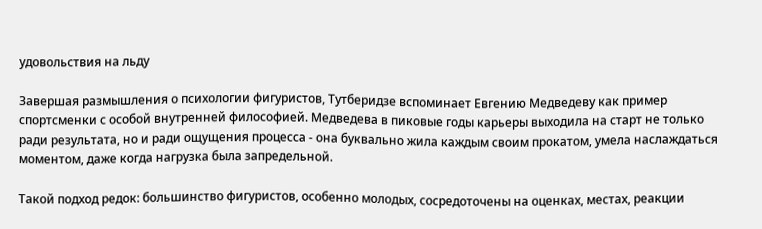удовольствия на льду

Завершая размышления о психологии фигуристов, Тутберидзе вспоминает Евгению Медведеву как пример спортсменки с особой внутренней философией. Медведева в пиковые годы карьеры выходила на старт не только ради результата, но и ради ощущения процесса - она буквально жила каждым своим прокатом, умела наслаждаться моментом, даже когда нагрузка была запредельной.

Такой подход редок: большинство фигуристов, особенно молодых, сосредоточены на оценках, местах, реакции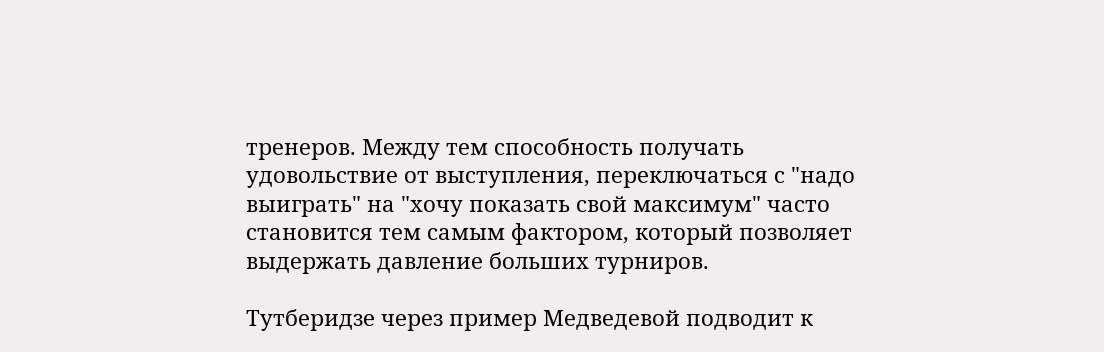тренеров. Между тем способность получать удовольствие от выступления, переключаться с "надо выиграть" на "хочу показать свой максимум" часто становится тем самым фактором, который позволяет выдержать давление больших турниров.

Тутберидзе через пример Медведевой подводит к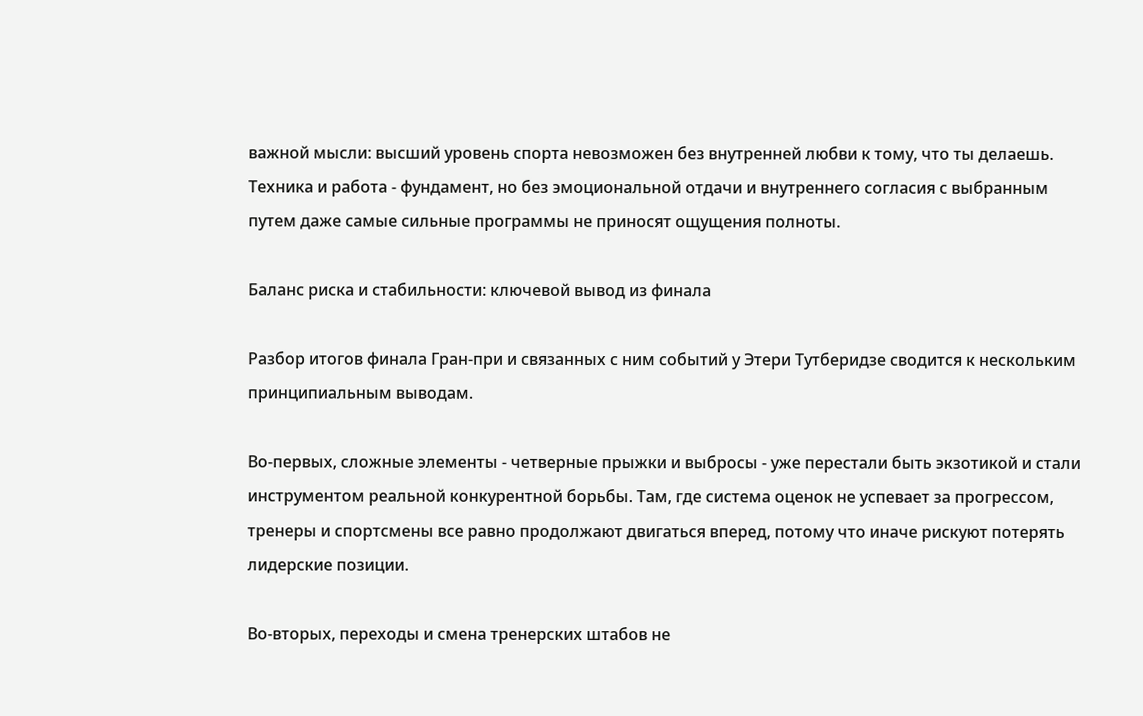важной мысли: высший уровень спорта невозможен без внутренней любви к тому, что ты делаешь. Техника и работа - фундамент, но без эмоциональной отдачи и внутреннего согласия с выбранным путем даже самые сильные программы не приносят ощущения полноты.

Баланс риска и стабильности: ключевой вывод из финала

Разбор итогов финала Гран-при и связанных с ним событий у Этери Тутберидзе сводится к нескольким принципиальным выводам.

Во-первых, сложные элементы - четверные прыжки и выбросы - уже перестали быть экзотикой и стали инструментом реальной конкурентной борьбы. Там, где система оценок не успевает за прогрессом, тренеры и спортсмены все равно продолжают двигаться вперед, потому что иначе рискуют потерять лидерские позиции.

Во-вторых, переходы и смена тренерских штабов не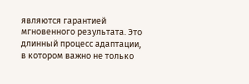являются гарантией мгновенного результата. Это длинный процесс адаптации, в котором важно не только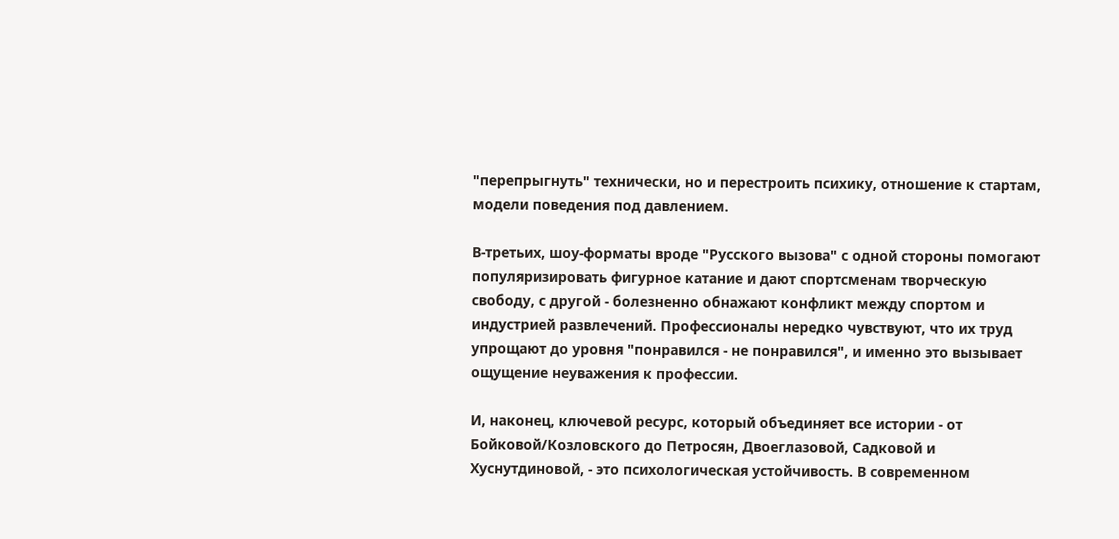"перепрыгнуть" технически, но и перестроить психику, отношение к стартам, модели поведения под давлением.

В-третьих, шоу-форматы вроде "Русского вызова" с одной стороны помогают популяризировать фигурное катание и дают спортсменам творческую свободу, с другой - болезненно обнажают конфликт между спортом и индустрией развлечений. Профессионалы нередко чувствуют, что их труд упрощают до уровня "понравился - не понравился", и именно это вызывает ощущение неуважения к профессии.

И, наконец, ключевой ресурс, который объединяет все истории - от Бойковой/Козловского до Петросян, Двоеглазовой, Садковой и Хуснутдиновой, - это психологическая устойчивость. В современном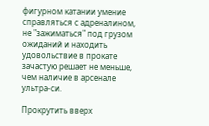фигурном катании умение справляться с адреналином, не "зажиматься" под грузом ожиданий и находить удовольствие в прокате зачастую решает не меньше, чем наличие в арсенале ультра-си.

Прокрутить вверх